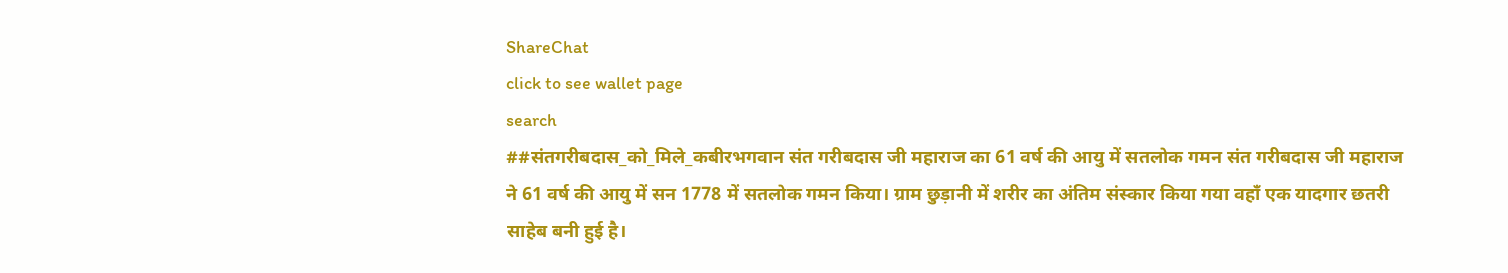ShareChat
click to see wallet page
search
##संतगरीबदास_को_मिले_कबीरभगवान संत गरीबदास जी महाराज का 61 वर्ष की आयु में सतलोक गमन संत गरीबदास जी महाराज ने 61 वर्ष की आयु में सन 1778 में सतलोक गमन किया। ग्राम छुड़ानी में शरीर का अंतिम संस्कार किया गया वहाँ एक यादगार छतरी साहेब बनी हुई है।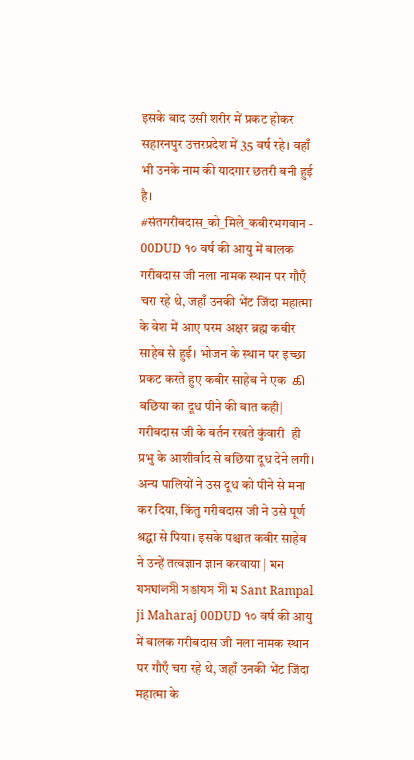इसके बाद उसी शरीर में प्रकट होकर सहारनपुर उत्तरप्रदेश में 35 वर्ष रहे। वहाँ भी उनके नाम की यादगार छतरी बनी हुई है।
#संतगरीबदास_को_मिले_कबीरभगवान - 00DUD १० वर्ष की आयु में बालक गरीबदास जी नला नामक स्थान पर गौएँ चरा रहे थे, जहाँ उनकी भेंट जिंदा महात्मा के वेश में आए परम अक्षर ब्रह्म कबीर साहेब से हुई। भोजन के स्थान पर इच्छा प्रकट करते हुए कबीर साहेब ने एक  கி बछिया का दूध पीने की बात कही| गरीबदास जी के बर्तन रखते कुंवारी  ही प्रभु के आशीर्वाद से बछिया दूध देने लगी। अन्य पालियों ने उस दूध को पीने से मना कर दिया, किंतु गरीबदास जी ने उसे पूर्ण श्रद्घा से पिया। इसके पश्चात कबीर साहेब ने उन्हें तत्वज्ञान ज्ञान करवाया | মন যসঘালসী সঙাযস সী ম Sant Rampal ji Maharaj 00DUD १० वर्ष की आयु में बालक गरीबदास जी नला नामक स्थान पर गौएँ चरा रहे थे, जहाँ उनकी भेंट जिंदा महात्मा के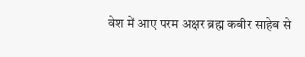वेश में आए परम अक्षर ब्रह्म कबीर साहेब से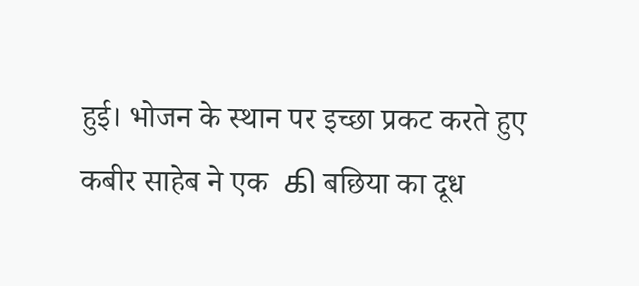हुई। भोजन के स्थान पर इच्छा प्रकट करते हुए कबीर साहेब ने एक  கி बछिया का दूध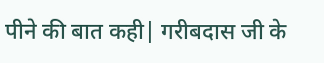पीने की बात कही| गरीबदास जी के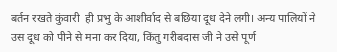बर्तन रखते कुंवारी  ही प्रभु के आशीर्वाद से बछिया दूध देने लगी। अन्य पालियों ने उस दूध को पीने से मना कर दिया, किंतु गरीबदास जी ने उसे पूर्ण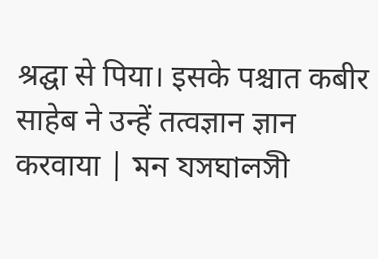श्रद्घा से पिया। इसके पश्चात कबीर साहेब ने उन्हें तत्वज्ञान ज्ञान करवाया | মন যসঘালসী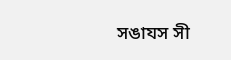সঙাযস সী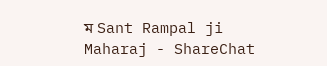ম Sant Rampal ji Maharaj - ShareChat